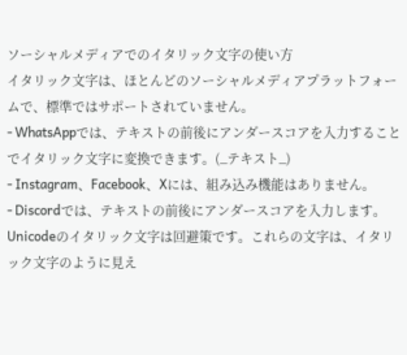ソーシャルメディアでのイタリック文字の使い方
イタリック文字は、ほとんどのソーシャルメディアプラットフォームで、標準ではサポートされていません。
- WhatsAppでは、テキストの前後にアンダースコアを入力することでイタリック文字に変換できます。(_テキスト_)
- Instagram、Facebook、Xには、組み込み機能はありません。
- Discordでは、テキストの前後にアンダースコアを入力します。
Unicodeのイタリック文字は回避策です。これらの文字は、イタリック文字のように見え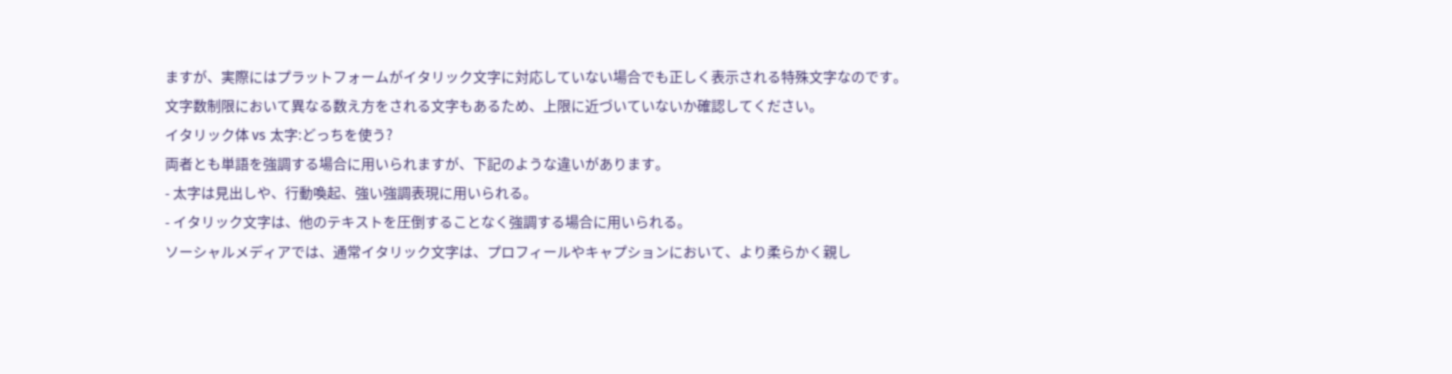ますが、実際にはプラットフォームがイタリック文字に対応していない場合でも正しく表示される特殊文字なのです。
文字数制限において異なる数え方をされる文字もあるため、上限に近づいていないか確認してください。
イタリック体 vs 太字:どっちを使う?
両者とも単語を強調する場合に用いられますが、下記のような違いがあります。
- 太字は見出しや、行動喚起、強い強調表現に用いられる。
- イタリック文字は、他のテキストを圧倒することなく強調する場合に用いられる。
ソーシャルメディアでは、通常イタリック文字は、プロフィールやキャプションにおいて、より柔らかく親し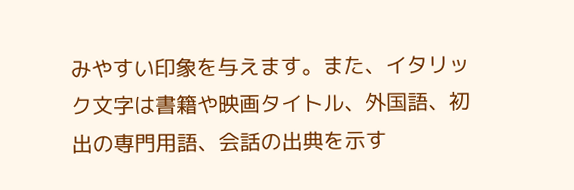みやすい印象を与えます。また、イタリック文字は書籍や映画タイトル、外国語、初出の専門用語、会話の出典を示す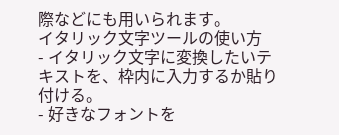際などにも用いられます。
イタリック文字ツールの使い方
- イタリック文字に変換したいテキストを、枠内に入力するか貼り付ける。
- 好きなフォントを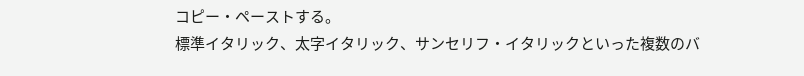コピー・ペーストする。
標準イタリック、太字イタリック、サンセリフ・イタリックといった複数のバ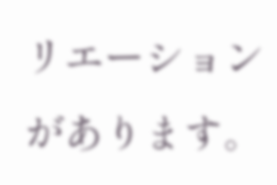リエーションがあります。